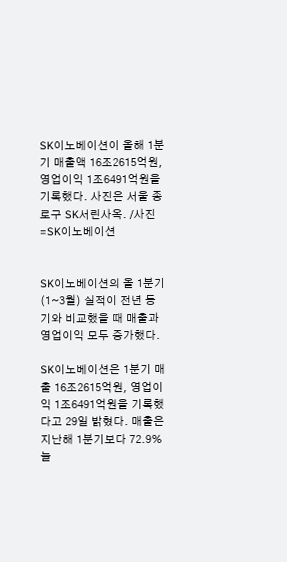SK이노베이션이 올해 1분기 매출액 16조2615억원, 영업이익 1조6491억원을 기록했다. 사진은 서울 종로구 SK서린사옥. /사진=SK이노베이션


SK이노베이션의 올 1분기(1~3월) 실적이 전년 동기와 비교했을 때 매출과 영업이익 모두 증가했다.

SK이노베이션은 1분기 매출 16조2615억원, 영업이익 1조6491억원을 기록했다고 29일 밝혔다. 매출은 지난해 1분기보다 72.9% 늘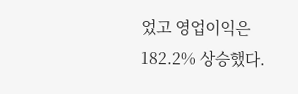었고 영업이익은 182.2% 상승했다.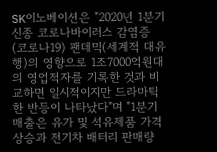SK이노베이션은 "2020년 1분기 신종 코로나바이러스 감염증(코로나19) 팬데믹(세계적 대유행)의 영향으로 1조7000억원대의 영업적자를 기록한 것과 비교하면 일시적이지만 드라마틱한 반등이 나타났다"며 "1분기 매출은 유가 및 석유제품 가격 상승과 전기차 배터리 판매량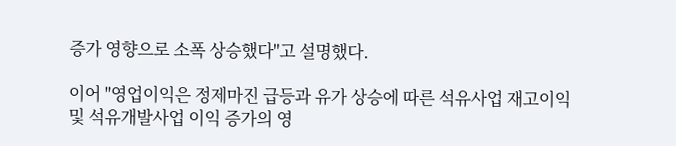증가 영향으로 소폭 상승했다"고 설명했다.

이어 "영업이익은 정제마진 급등과 유가 상승에 따른 석유사업 재고이익 및 석유개발사업 이익 증가의 영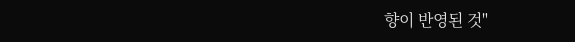향이 반영된 것"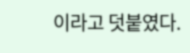이라고 덧붙였다.